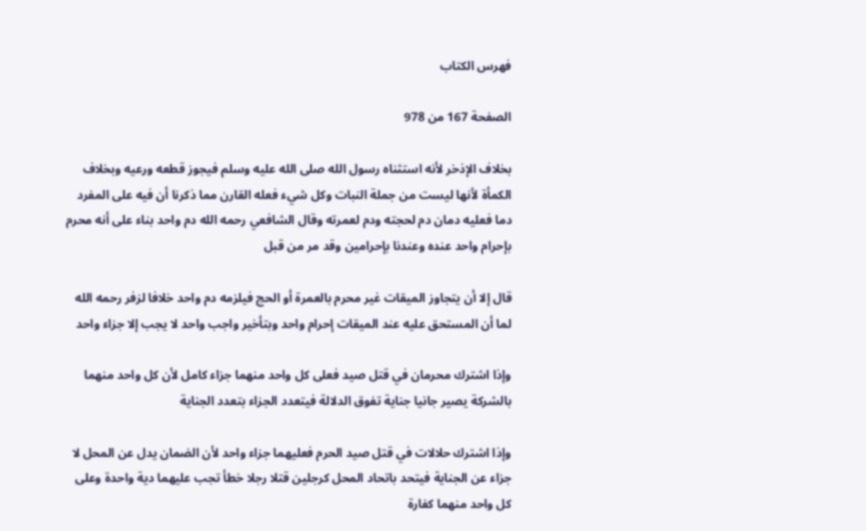فهرس الكتاب

الصفحة 167 من 978

بخلاف الإذخر لأنه استثناه رسول الله صلى الله عليه وسلم فيجوز قطعه ورعيه وبخلاف الكمأة لأنها ليست من جملة النبات وكل شيء فعله القارن مما ذكرنا أن فيه على المفرد دما فعليه دمان دم لحجته ودم لعمرته وقال الشافعي رحمه الله دم واحد بناء على أنه محرم بإحرام واحد عنده وعندنا بإحرامين وقد مر من قبل

قال إلا أن يتجاوز الميقات غير محرم بالعمرة أو الحج فيلزمه دم واحد خلافا لزفر رحمه الله لما أن المستحق عليه عند الميقات إحرام واحد وبتأخير واجب واحد لا يجب إلا جزاء واحد

وإذا اشترك محرمان في قتل صيد فعلى كل واحد منهما جزاء كامل لأن كل واحد منهما بالشركة يصير جانيا جناية تفوق الدلالة فيتعدد الجزاء بتعدد الجناية

وإذا اشترك حلالات في قتل صيد الحرم فعليهما جزاء واحد لأن الضمان يدل عن المحل لا جزاء عن الجناية فيتحد باتحاد المحل كرجلين قتلا رجلا خطأ تجب عليهما دية واحدة وعلى كل واحد منهما كفارة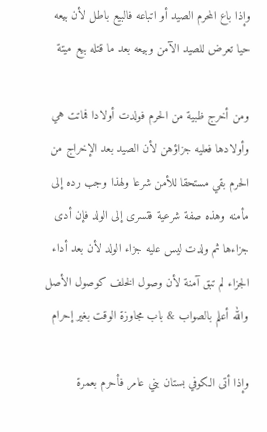وإذا باع المحرم الصيد أو اتباعه فالبيع باطل لأن بيعه حيا تعرض للصيد الآمن وبيعه بعد ما قتله بيع ميتة

ومن أخرج ظبية من الحرم فولدت أولادا فماتت هي وأولادها فعليه جزاؤهن لأن الصيد بعد الإخراج من الحرم بقي مستحقا للأمن شرعا ولهذا وجب رده إلى مأمنه وهذه صفة شرعية فتسرى إلى الولد فإن أدى جزاءها ثم ولدت ليس عليه جزاء الولد لأن بعد أداء الجزاء لم تبق آمنة لأن وصول الخلف كوصول الأصل والله أعلم بالصواب & باب مجاوزة الوقت بغير إحرام

وإذا أتى الكوفي بستان بني عامر فأحرم بعمرة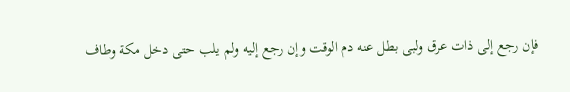فإن رجع إلى ذات عرق ولبى بطل عنه دم الوقت وإن رجع إليه ولم يلب حتى دخل مكة وطاف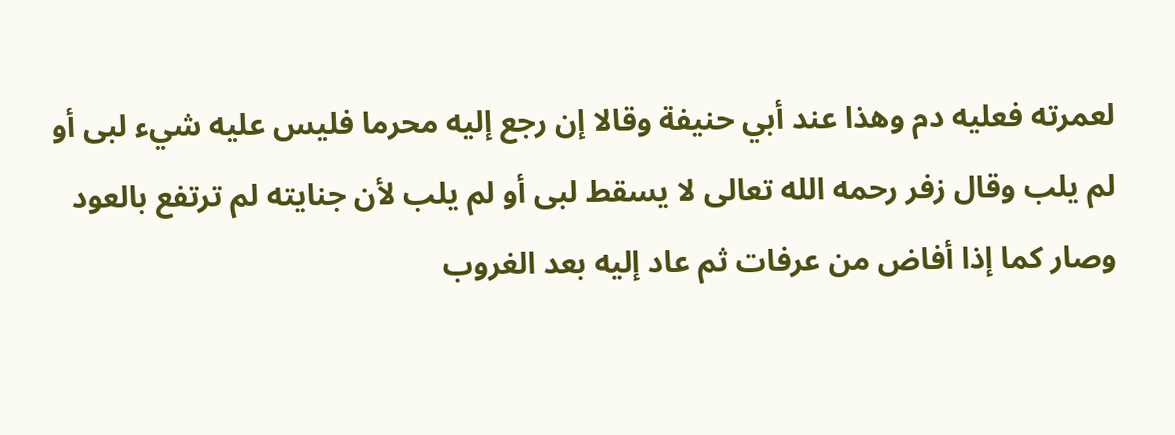لعمرته فعليه دم وهذا عند أبي حنيفة وقالا إن رجع إليه محرما فليس عليه شيء لبى أو لم يلب وقال زفر رحمه الله تعالى لا يسقط لبى أو لم يلب لأن جنايته لم ترتفع بالعود وصار كما إذا أفاض من عرفات ثم عاد إليه بعد الغروب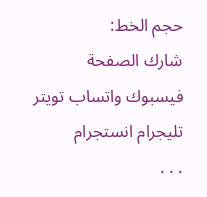حجم الخط:
شارك الصفحة
فيسبوك واتساب تويتر تليجرام انستجرام
. . .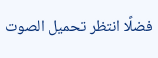فضلًا انتظر تحميل الصوت